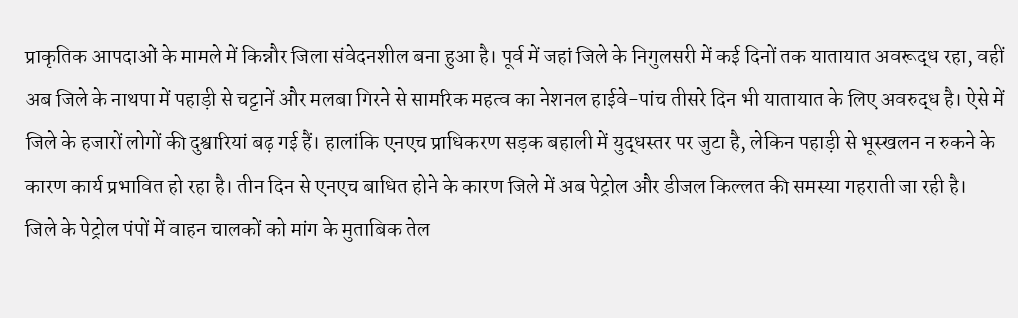प्राकृतिक आपदाओं के मामले में किन्नौर जिला संवेदनशील बना हुआ है। पूर्व में जहां जिले के निगुलसरी में कई दिनों तक यातायात अवरूद्ध रहा, वहीं अब जिले के नाथपा में पहाड़ी से चट्टानें और मलबा गिरने से सामरिक महत्व का नेशनल हाईवे-पांच तीसरे दिन भी यातायात के लिए अवरुद्ध है। ऐसे में जिले के हजारों लोगों की दुश्वारियां बढ़ गई हैं। हालांकि एनएच प्राधिकरण सड़क बहाली में युद्धस्तर पर जुटा है, लेकिन पहाड़ी से भूस्खलन न रुकने के कारण कार्य प्रभावित हो रहा है। तीन दिन से एनएच बाधित होने के कारण जिले में अब पेट्रोल और डीजल किल्लत की समस्या गहराती जा रही है।
जिले के पेट्रोल पंपों में वाहन चालकों को मांग के मुताबिक तेल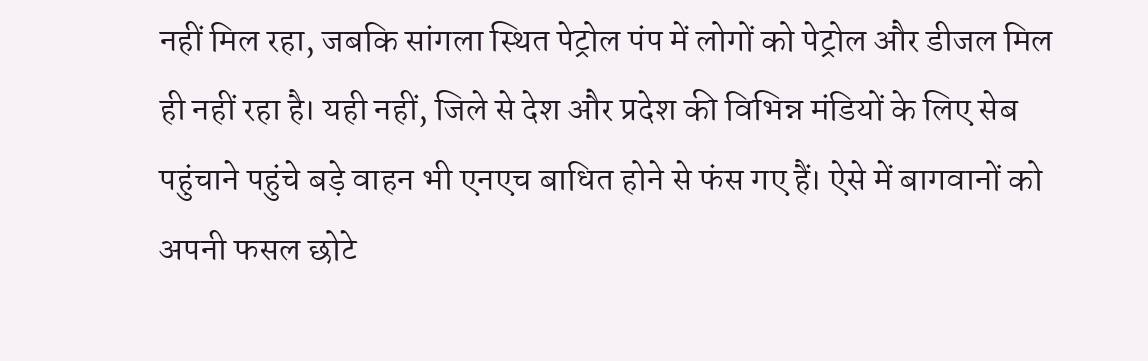नहीं मिल रहा, जबकि सांगला स्थित पेट्रोल पंप में लोगों को पेट्रोल और डीजल मिल ही नहीं रहा है। यही नहीं, जिले से देश और प्रदेश की विभिन्न मंडियों के लिए सेब पहुंचाने पहुंचे बड़े वाहन भी एनएच बाधित होने से फंस गए हैं। ऐसे में बागवानों को अपनी फसल छोटे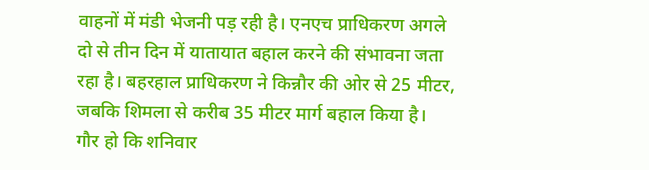वाहनों में मंडी भेजनी पड़ रही है। एनएच प्राधिकरण अगले दो से तीन दिन में यातायात बहाल करने की संभावना जता रहा है। बहरहाल प्राधिकरण ने किन्नौर की ओर से 25 मीटर, जबकि शिमला से करीब 35 मीटर मार्ग बहाल किया है।
गौर हो कि शनिवार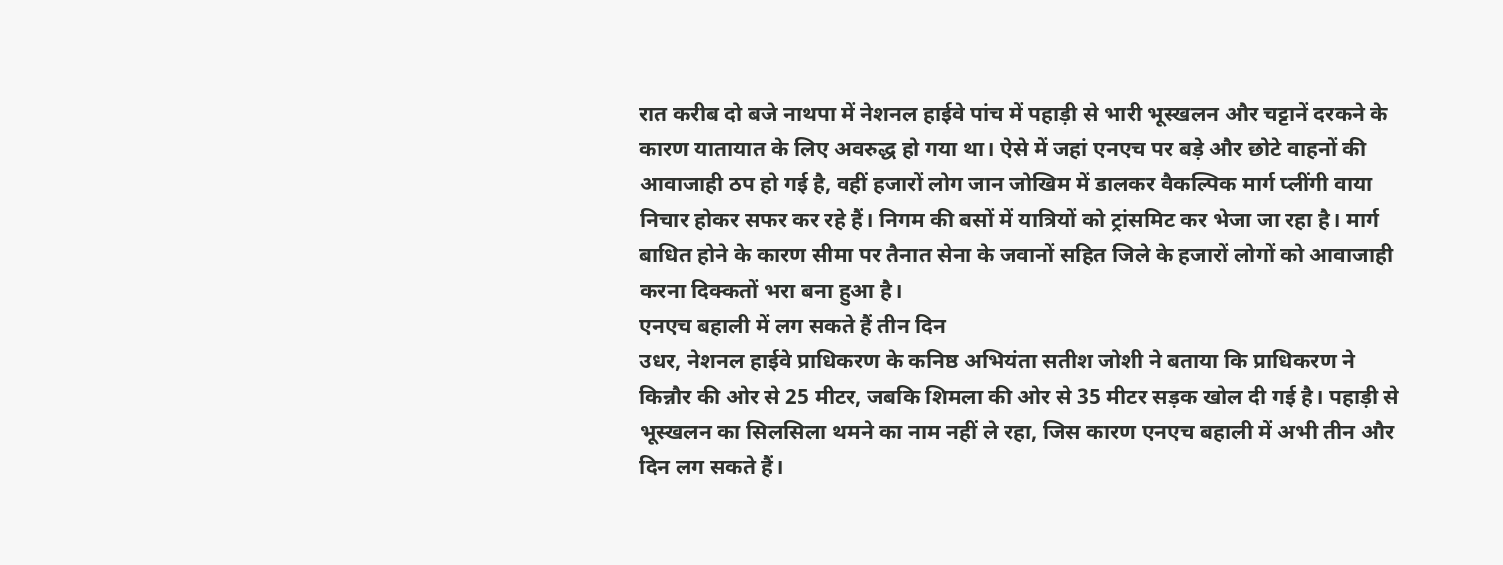रात करीब दो बजे नाथपा में नेशनल हाईवे पांच में पहाड़ी से भारी भूस्खलन और चट्टानें दरकने के कारण यातायात के लिए अवरुद्ध हो गया था। ऐसे में जहां एनएच पर बड़े और छोटे वाहनों की आवाजाही ठप हो गई है, वहीं हजारों लोग जान जोखिम में डालकर वैकल्पिक मार्ग प्लींगी वाया निचार होकर सफर कर रहे हैं। निगम की बसों में यात्रियों को ट्रांसमिट कर भेजा जा रहा है। मार्ग बाधित होने के कारण सीमा पर तैनात सेना के जवानों सहित जिले के हजारों लोगों को आवाजाही करना दिक्कतों भरा बना हुआ है।
एनएच बहाली में लग सकते हैं तीन दिन
उधर, नेशनल हाईवे प्राधिकरण के कनिष्ठ अभियंता सतीश जोशी ने बताया कि प्राधिकरण ने किन्नौर की ओर से 25 मीटर, जबकि शिमला की ओर से 35 मीटर सड़क खोल दी गई है। पहाड़ी से भूस्खलन का सिलसिला थमने का नाम नहीं ले रहा, जिस कारण एनएच बहाली में अभी तीन और दिन लग सकते हैं।